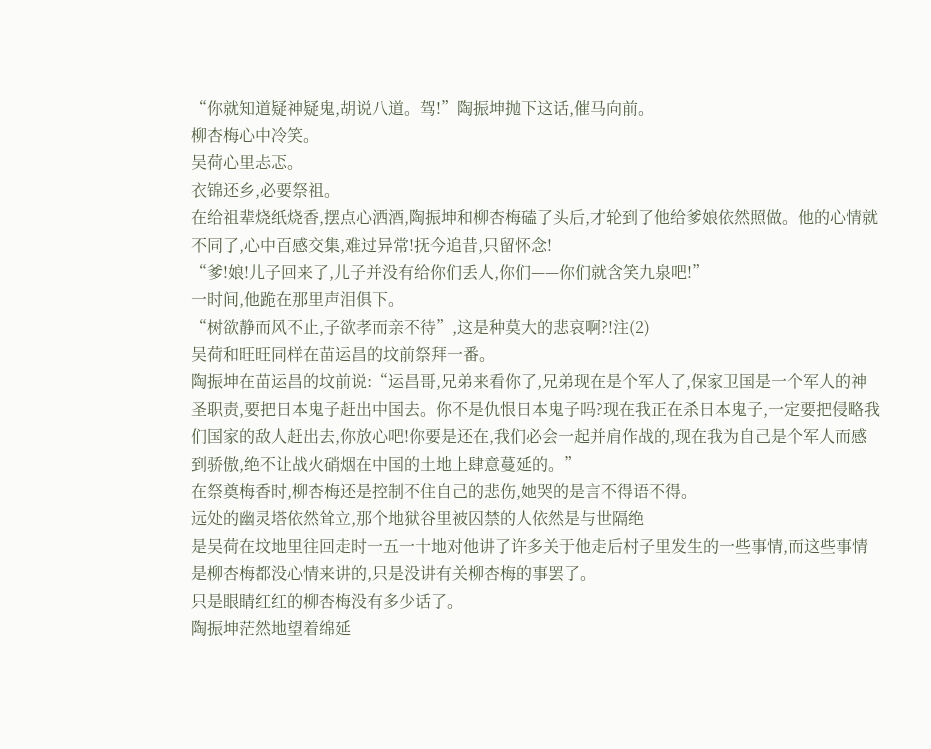“你就知道疑神疑鬼,胡说八道。驾!”陶振坤抛下这话,催马向前。
柳杏梅心中冷笑。
吴荷心里忐忑。
衣锦还乡,必要祭祖。
在给祖辈烧纸烧香,摆点心洒酒,陶振坤和柳杏梅磕了头后,才轮到了他给爹娘依然照做。他的心情就不同了,心中百感交集,难过异常!抚今追昔,只留怀念!
“爹!娘!儿子回来了,儿子并没有给你们丢人,你们——你们就含笑九泉吧!”
一时间,他跪在那里声泪俱下。
“树欲静而风不止,子欲孝而亲不待”,这是种莫大的悲哀啊?!注(2)
吴荷和旺旺同样在苗运昌的坟前祭拜一番。
陶振坤在苗运昌的坟前说:“运昌哥,兄弟来看你了,兄弟现在是个军人了,保家卫国是一个军人的神圣职责,要把日本鬼子赶出中国去。你不是仇恨日本鬼子吗?现在我正在杀日本鬼子,一定要把侵略我们国家的敌人赶出去,你放心吧!你要是还在,我们必会一起并肩作战的,现在我为自己是个军人而感到骄傲,绝不让战火硝烟在中国的土地上肆意蔓延的。”
在祭奠梅香时,柳杏梅还是控制不住自己的悲伤,她哭的是言不得语不得。
远处的幽灵塔依然耸立,那个地狱谷里被囚禁的人依然是与世隔绝
是吴荷在坟地里往回走时一五一十地对他讲了许多关于他走后村子里发生的一些事情,而这些事情是柳杏梅都没心情来讲的,只是没讲有关柳杏梅的事罢了。
只是眼睛红红的柳杏梅没有多少话了。
陶振坤茫然地望着绵延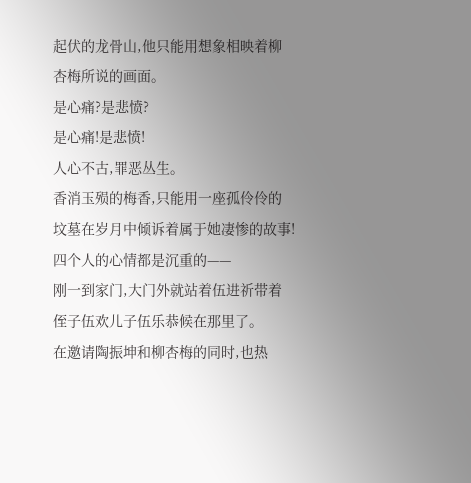起伏的龙骨山,他只能用想象相映着柳杏梅所说的画面。
是心痛?是悲愤?
是心痛!是悲愤!
人心不古,罪恶丛生。
香消玉殒的梅香,只能用一座孤伶伶的坟墓在岁月中倾诉着属于她凄惨的故事!
四个人的心情都是沉重的——
刚一到家门,大门外就站着伍进祈带着侄子伍欢儿子伍乐恭候在那里了。
在邀请陶振坤和柳杏梅的同时,也热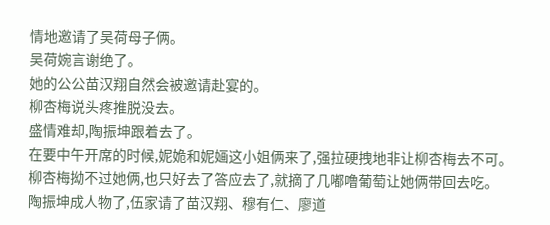情地邀请了吴荷母子俩。
吴荷婉言谢绝了。
她的公公苗汉翔自然会被邀请赴宴的。
柳杏梅说头疼推脱没去。
盛情难却,陶振坤跟着去了。
在要中午开席的时候,妮姽和妮婳这小姐俩来了,强拉硬拽地非让柳杏梅去不可。
柳杏梅拗不过她俩,也只好去了答应去了,就摘了几嘟噜葡萄让她俩带回去吃。
陶振坤成人物了,伍家请了苗汉翔、穆有仁、廖道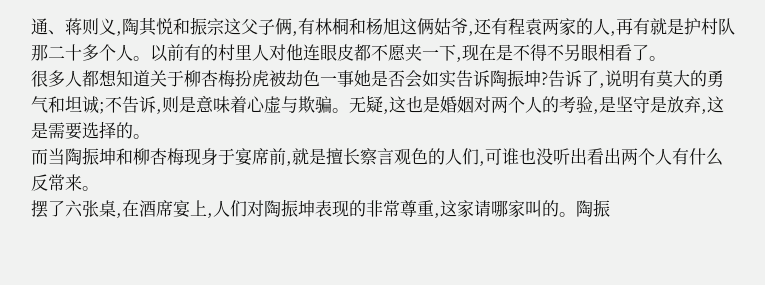通、蒋则义,陶其悦和振宗这父子俩,有林桐和杨旭这俩姑爷,还有程袁两家的人,再有就是护村队那二十多个人。以前有的村里人对他连眼皮都不愿夹一下,现在是不得不另眼相看了。
很多人都想知道关于柳杏梅扮虎被劫色一事她是否会如实告诉陶振坤?告诉了,说明有莫大的勇气和坦诚;不告诉,则是意味着心虚与欺骗。无疑,这也是婚姻对两个人的考验,是坚守是放弃,这是需要选择的。
而当陶振坤和柳杏梅现身于宴席前,就是擅长察言观色的人们,可谁也没听出看出两个人有什么反常来。
摆了六张桌,在酒席宴上,人们对陶振坤表现的非常尊重,这家请哪家叫的。陶振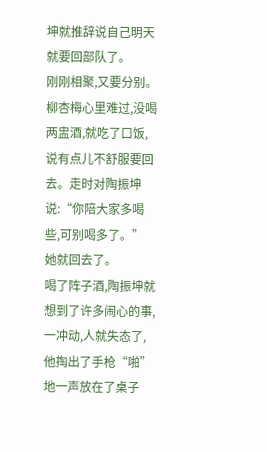坤就推辞说自己明天就要回部队了。
刚刚相聚,又要分别。
柳杏梅心里难过,没喝两盅酒,就吃了口饭,说有点儿不舒服要回去。走时对陶振坤说:“你陪大家多喝些,可别喝多了。”
她就回去了。
喝了阵子酒,陶振坤就想到了许多闹心的事,一冲动,人就失态了,他掏出了手枪“啪”地一声放在了桌子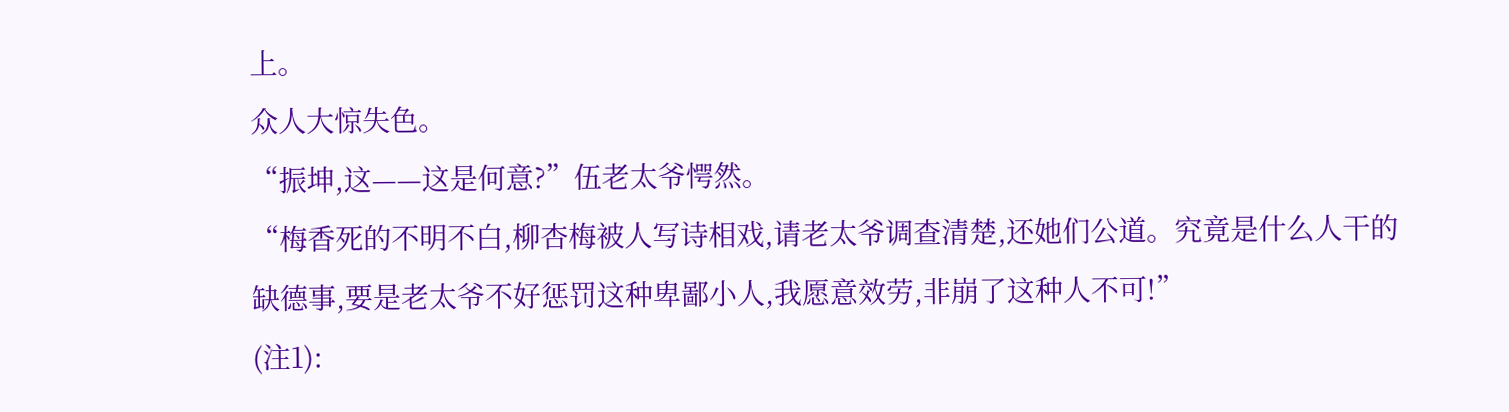上。
众人大惊失色。
“振坤,这——这是何意?”伍老太爷愕然。
“梅香死的不明不白,柳杏梅被人写诗相戏,请老太爷调查清楚,还她们公道。究竟是什么人干的缺德事,要是老太爷不好惩罚这种卑鄙小人,我愿意效劳,非崩了这种人不可!”
(注1):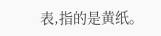表,指的是黄纸。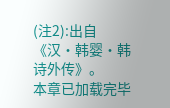(注2):出自《汉·韩婴·韩诗外传》。
本章已加载完毕